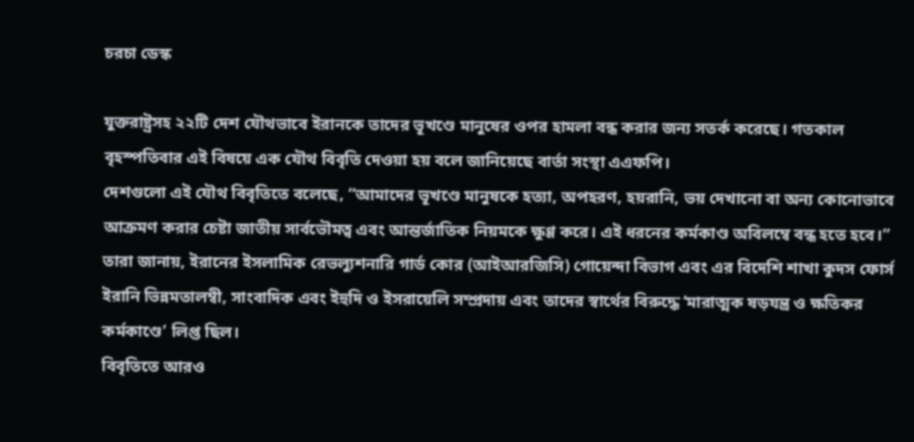চরচা ডেস্ক

যুক্তরাষ্ট্রসহ ২২টি দেশ যৌথভাবে ইরানকে তাদের ভূখণ্ডে মানুষের ওপর হামলা বন্ধ করার জন্য সতর্ক করেছে। গতকাল বৃহস্পতিবার এই বিষয়ে এক যৌথ বিবৃতি দেওয়া হয় বলে জানিয়েছে বার্তা সংস্থা এএফপি।
দেশগুলো এই যৌথ বিবৃতিতে বলেছে, “আমাদের ভূখণ্ডে মানুষকে হত্যা, অপহরণ, হয়রানি, ভয় দেখানো বা অন্য কোনোভাবে আক্রমণ করার চেষ্টা জাতীয় সার্বভৌমত্ব এবং আন্তর্জাতিক নিয়মকে ক্ষুণ্ণ করে। এই ধরনের কর্মকাণ্ড অবিলম্বে বন্ধ হতে হবে।”
তারা জানায়, ইরানের ইসলামিক রেভল্যুশনারি গার্ড কোর (আইআরজিসি) গোয়েন্দা বিভাগ এবং এর বিদেশি শাখা কুদস ফোর্স ইরানি ভিন্নমতালম্বী, সাংবাদিক এবং ইহুদি ও ইসরায়েলি সম্প্রদায় এবং তাদের স্বার্থের বিরুদ্ধে ‘মারাত্মক ষড়যন্ত্র ও ক্ষতিকর কর্মকাণ্ডে’ লিপ্ত ছিল।
বিবৃতিতে আরও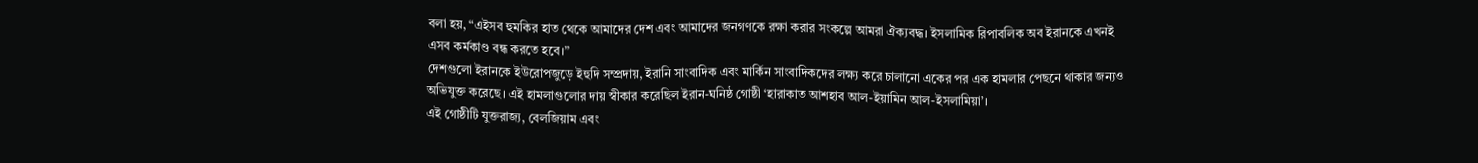বলা হয়, “এইসব হুমকির হাত থেকে আমাদের দেশ এবং আমাদের জনগণকে রক্ষা করার সংকল্পে আমরা ঐক্যবদ্ধ। ইসলামিক রিপাবলিক অব ইরানকে এখনই এসব কর্মকাণ্ড বন্ধ করতে হবে।”
দেশগুলো ইরানকে ইউরোপজুড়ে ইহুদি সম্প্রদায়, ইরানি সাংবাদিক এবং মার্কিন সাংবাদিকদের লক্ষ্য করে চালানো একের পর এক হামলার পেছনে থাকার জন্যও অভিযুক্ত করেছে। এই হামলাগুলোর দায় স্বীকার করেছিল ইরান-ঘনিষ্ঠ গোষ্ঠী ‘হারাকাত আশহাব আল-ইয়ামিন আল-ইসলামিয়া’।
এই গোষ্ঠীটি যুক্তরাজ্য, বেলজিয়াম এবং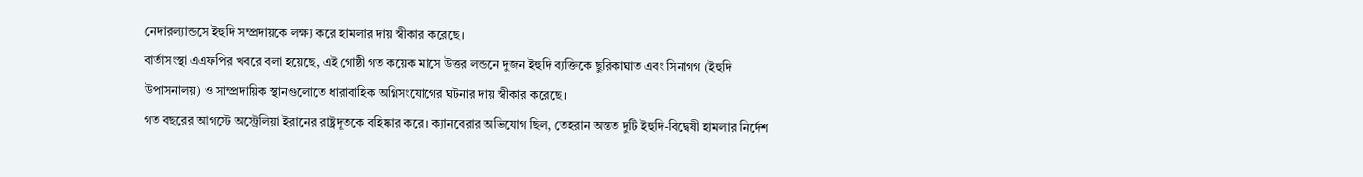নেদারল্যান্ডসে ইহুদি সম্প্রদায়কে লক্ষ্য করে হামলার দায় স্বীকার করেছে।
বার্তাসংস্থা এএফপির খবরে বলা হয়েছে, এই গোষ্ঠী গত কয়েক মাসে উত্তর লন্ডনে দুজন ইহুদি ব্যক্তিকে ছুরিকাঘাত এবং সিনাগগ (ইহুদি উপাসনালয়) ও সাম্প্রদায়িক স্থানগুলোতে ধারাবাহিক অগ্নিসংযোগের ঘটনার দায় স্বীকার করেছে।
গত বছরের আগস্টে অস্ট্রেলিয়া ইরানের রাষ্ট্রদূতকে বহিষ্কার করে। ক্যানবেরার অভিযোগ ছিল, তেহরান অন্তত দুটি ইহুদি-বিদ্বেষী হামলার নির্দেশ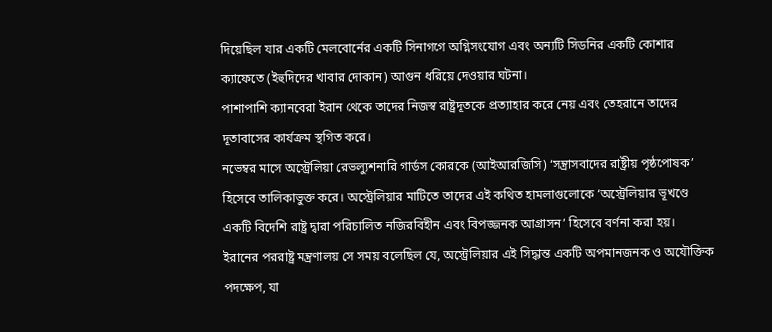দিয়েছিল যার একটি মেলবোর্নের একটি সিনাগগে অগ্নিসংযোগ এবং অন্যটি সিডনির একটি কোশার ক্যাফেতে (ইহুদিদের খাবার দোকান) আগুন ধরিয়ে দেওয়ার ঘটনা।
পাশাপাশি ক্যানবেরা ইরান থেকে তাদের নিজস্ব রাষ্ট্রদূতকে প্রত্যাহার করে নেয় এবং তেহরানে তাদের দূতাবাসের কার্যক্রম স্থগিত করে।
নভেম্বর মাসে অস্ট্রেলিয়া রেভল্যুশনারি গার্ডস কোরকে (আইআরজিসি) ‘সন্ত্রাসবাদের রাষ্ট্রীয় পৃষ্ঠপোষক’ হিসেবে তালিকাভুক্ত করে। অস্ট্রেলিয়ার মাটিতে তাদের এই কথিত হামলাগুলোকে ‘অস্ট্রেলিয়ার ভূখণ্ডে একটি বিদেশি রাষ্ট্র দ্বারা পরিচালিত নজিরবিহীন এবং বিপজ্জনক আগ্রাসন’ হিসেবে বর্ণনা করা হয়।
ইরানের পররাষ্ট্র মন্ত্রণালয় সে সময় বলেছিল যে, অস্ট্রেলিয়ার এই সিদ্ধান্ত একটি অপমানজনক ও অযৌক্তিক পদক্ষেপ, যা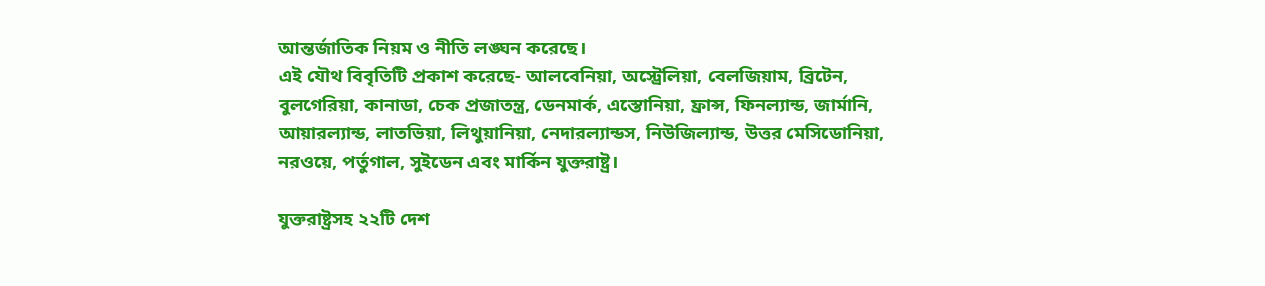আন্তর্জাতিক নিয়ম ও নীতি লঙ্ঘন করেছে।
এই যৌথ বিবৃতিটি প্রকাশ করেছে- আলবেনিয়া, অস্ট্রেলিয়া, বেলজিয়াম, ব্রিটেন, বুলগেরিয়া, কানাডা, চেক প্রজাতন্ত্র, ডেনমার্ক, এস্তোনিয়া, ফ্রান্স, ফিনল্যান্ড, জার্মানি, আয়ারল্যান্ড, লাতভিয়া, লিথুয়ানিয়া, নেদারল্যান্ডস, নিউজিল্যান্ড, উত্তর মেসিডোনিয়া, নরওয়ে, পর্তুগাল, সুইডেন এবং মার্কিন যুক্তরাষ্ট্র।

যুক্তরাষ্ট্রসহ ২২টি দেশ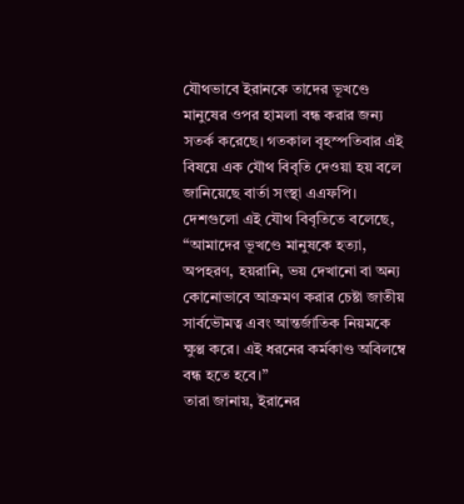যৌথভাবে ইরানকে তাদের ভূখণ্ডে মানুষের ওপর হামলা বন্ধ করার জন্য সতর্ক করেছে। গতকাল বৃহস্পতিবার এই বিষয়ে এক যৌথ বিবৃতি দেওয়া হয় বলে জানিয়েছে বার্তা সংস্থা এএফপি।
দেশগুলো এই যৌথ বিবৃতিতে বলেছে, “আমাদের ভূখণ্ডে মানুষকে হত্যা, অপহরণ, হয়রানি, ভয় দেখানো বা অন্য কোনোভাবে আক্রমণ করার চেষ্টা জাতীয় সার্বভৌমত্ব এবং আন্তর্জাতিক নিয়মকে ক্ষুণ্ণ করে। এই ধরনের কর্মকাণ্ড অবিলম্বে বন্ধ হতে হবে।”
তারা জানায়, ইরানের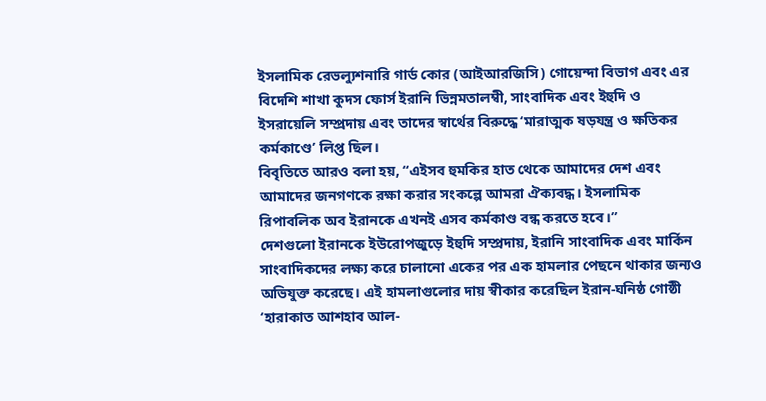ইসলামিক রেভল্যুশনারি গার্ড কোর (আইআরজিসি) গোয়েন্দা বিভাগ এবং এর বিদেশি শাখা কুদস ফোর্স ইরানি ভিন্নমতালম্বী, সাংবাদিক এবং ইহুদি ও ইসরায়েলি সম্প্রদায় এবং তাদের স্বার্থের বিরুদ্ধে ‘মারাত্মক ষড়যন্ত্র ও ক্ষতিকর কর্মকাণ্ডে’ লিপ্ত ছিল।
বিবৃতিতে আরও বলা হয়, “এইসব হুমকির হাত থেকে আমাদের দেশ এবং আমাদের জনগণকে রক্ষা করার সংকল্পে আমরা ঐক্যবদ্ধ। ইসলামিক রিপাবলিক অব ইরানকে এখনই এসব কর্মকাণ্ড বন্ধ করতে হবে।”
দেশগুলো ইরানকে ইউরোপজুড়ে ইহুদি সম্প্রদায়, ইরানি সাংবাদিক এবং মার্কিন সাংবাদিকদের লক্ষ্য করে চালানো একের পর এক হামলার পেছনে থাকার জন্যও অভিযুক্ত করেছে। এই হামলাগুলোর দায় স্বীকার করেছিল ইরান-ঘনিষ্ঠ গোষ্ঠী ‘হারাকাত আশহাব আল-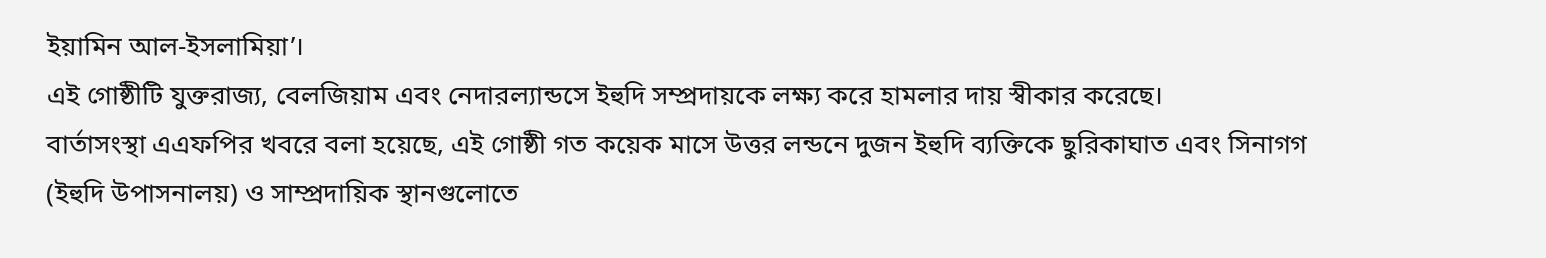ইয়ামিন আল-ইসলামিয়া’।
এই গোষ্ঠীটি যুক্তরাজ্য, বেলজিয়াম এবং নেদারল্যান্ডসে ইহুদি সম্প্রদায়কে লক্ষ্য করে হামলার দায় স্বীকার করেছে।
বার্তাসংস্থা এএফপির খবরে বলা হয়েছে, এই গোষ্ঠী গত কয়েক মাসে উত্তর লন্ডনে দুজন ইহুদি ব্যক্তিকে ছুরিকাঘাত এবং সিনাগগ (ইহুদি উপাসনালয়) ও সাম্প্রদায়িক স্থানগুলোতে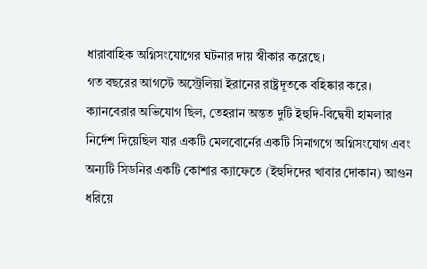ধারাবাহিক অগ্নিসংযোগের ঘটনার দায় স্বীকার করেছে।
গত বছরের আগস্টে অস্ট্রেলিয়া ইরানের রাষ্ট্রদূতকে বহিষ্কার করে। ক্যানবেরার অভিযোগ ছিল, তেহরান অন্তত দুটি ইহুদি-বিদ্বেষী হামলার নির্দেশ দিয়েছিল যার একটি মেলবোর্নের একটি সিনাগগে অগ্নিসংযোগ এবং অন্যটি সিডনির একটি কোশার ক্যাফেতে (ইহুদিদের খাবার দোকান) আগুন ধরিয়ে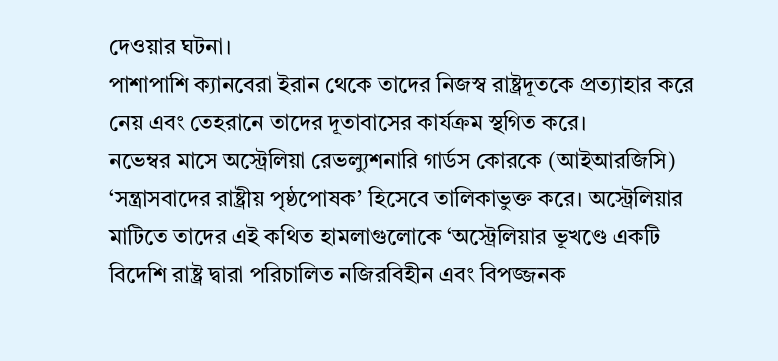দেওয়ার ঘটনা।
পাশাপাশি ক্যানবেরা ইরান থেকে তাদের নিজস্ব রাষ্ট্রদূতকে প্রত্যাহার করে নেয় এবং তেহরানে তাদের দূতাবাসের কার্যক্রম স্থগিত করে।
নভেম্বর মাসে অস্ট্রেলিয়া রেভল্যুশনারি গার্ডস কোরকে (আইআরজিসি) ‘সন্ত্রাসবাদের রাষ্ট্রীয় পৃষ্ঠপোষক’ হিসেবে তালিকাভুক্ত করে। অস্ট্রেলিয়ার মাটিতে তাদের এই কথিত হামলাগুলোকে ‘অস্ট্রেলিয়ার ভূখণ্ডে একটি বিদেশি রাষ্ট্র দ্বারা পরিচালিত নজিরবিহীন এবং বিপজ্জনক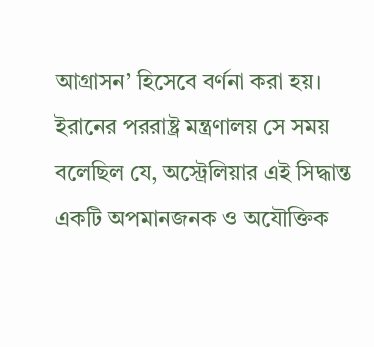আগ্রাসন’ হিসেবে বর্ণনা করা হয়।
ইরানের পররাষ্ট্র মন্ত্রণালয় সে সময় বলেছিল যে, অস্ট্রেলিয়ার এই সিদ্ধান্ত একটি অপমানজনক ও অযৌক্তিক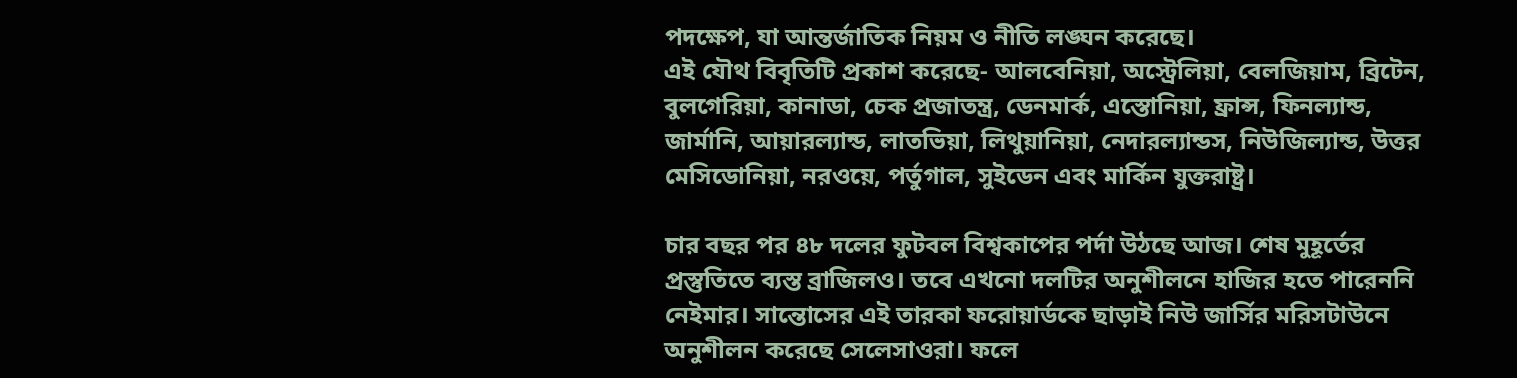পদক্ষেপ, যা আন্তর্জাতিক নিয়ম ও নীতি লঙ্ঘন করেছে।
এই যৌথ বিবৃতিটি প্রকাশ করেছে- আলবেনিয়া, অস্ট্রেলিয়া, বেলজিয়াম, ব্রিটেন, বুলগেরিয়া, কানাডা, চেক প্রজাতন্ত্র, ডেনমার্ক, এস্তোনিয়া, ফ্রান্স, ফিনল্যান্ড, জার্মানি, আয়ারল্যান্ড, লাতভিয়া, লিথুয়ানিয়া, নেদারল্যান্ডস, নিউজিল্যান্ড, উত্তর মেসিডোনিয়া, নরওয়ে, পর্তুগাল, সুইডেন এবং মার্কিন যুক্তরাষ্ট্র।

চার বছর পর ৪৮ দলের ফুটবল বিশ্বকাপের পর্দা উঠছে আজ। শেষ মুহূর্তের প্রস্তুতিতে ব্যস্ত ব্রাজিলও। তবে এখনো দলটির অনুশীলনে হাজির হতে পারেননি নেইমার। সান্তোসের এই তারকা ফরোয়ার্ডকে ছাড়াই নিউ জার্সির মরিসটাউনে অনুশীলন করেছে সেলেসাওরা। ফলে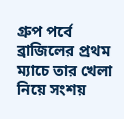গ্রুপ পর্বে ব্রাজিলের প্রথম ম্যাচে তার খেলা নিয়ে সংশয়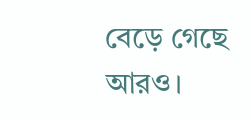বেড়ে গেছে আরও।